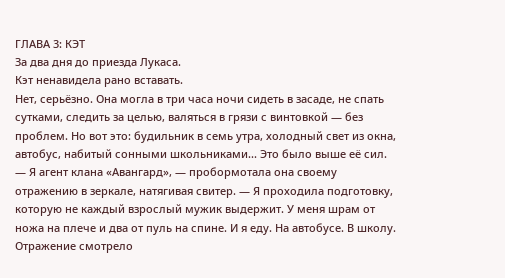ГЛАВА 3: КЭТ
За два дня до приезда Лукаса.
Кэт ненавидела рано вставать.
Нет, серьёзно. Она могла в три часа ночи сидеть в засаде, не спать сутками, следить за целью, валяться в грязи с винтовкой — без проблем. Но вот это: будильник в семь утра, холодный свет из окна, автобус, набитый сонными школьниками... Это было выше её сил.
— Я агент клана «Авангард», — пробормотала она своему отражению в зеркале, натягивая свитер. — Я проходила подготовку, которую не каждый взрослый мужик выдержит. У меня шрам от ножа на плече и два от пуль на спине. И я еду. На автобусе. В школу.
Отражение смотрело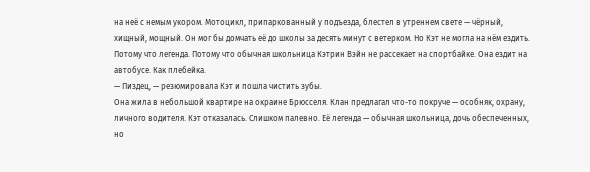на неё с немым укором. Мотоцикл, припаркованный у подъезда, блестел в утреннем свете — чёрный, хищный, мощный. Он мог бы домчать её до школы за десять минут с ветерком. Но Кэт не могла на нём ездить. Потому что легенда. Потому что обычная школьница Кэтрин Вэйн не рассекает на спортбайке. Она ездит на автобусе. Как плебейка.
— Пиздец, — резюмировала Кэт и пошла чистить зубы.
Она жила в небольшой квартире на окраине Брюсселя. Клан предлагал что-то покруче — особняк, охрану, личного водителя. Кэт отказалась. Слишком палевно. Её легенда — обычная школьница, дочь обеспеченных, но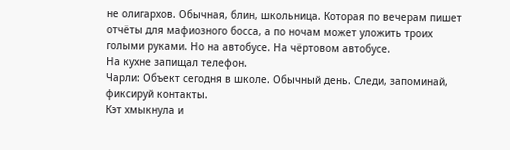не олигархов. Обычная, блин, школьница. Которая по вечерам пишет отчёты для мафиозного босса, а по ночам может уложить троих голыми руками. Но на автобусе. На чёртовом автобусе.
На кухне запищал телефон.
Чарли: Объект сегодня в школе. Обычный день. Следи, запоминай, фиксируй контакты.
Кэт хмыкнула и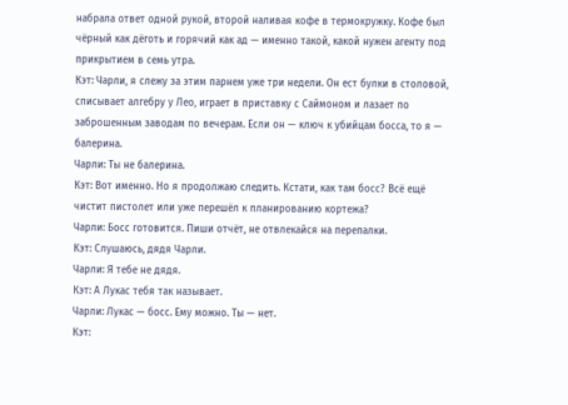набрала ответ одной рукой, второй наливая кофе в термокружку. Кофе был чёрный как дёготь и горячий как ад — именно такой, какой нужен агенту под прикрытием в семь утра.
Кэт: Чарли, я слежу за этим парнем уже три недели. Он ест булки в столовой, списывает алгебру у Лео, играет в приставку с Саймоном и лазает по заброшенным заводам по вечерам. Если он — ключ к убийцам босса, то я — балерина.
Чарли: Ты не балерина.
Кэт: Вот именно. Но я продолжаю следить. Кстати, как там босс? Всё ещё чистит пистолет или уже перешёл к планированию кортежа?
Чарли: Босс готовится. Пиши отчёт, не отвлекайся на перепалки.
Кэт: Слушаюсь, дядя Чарли.
Чарли: Я тебе не дядя.
Кэт: А Лукас тебя так называет.
Чарли: Лукас — босс. Ему можно. Ты — нет.
Кэт: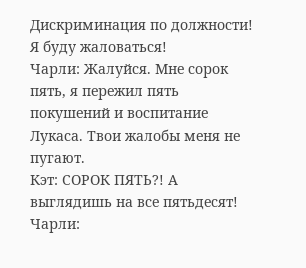Дискриминация по должности! Я буду жаловаться!
Чарли: Жалуйся. Мне сорок пять, я пережил пять покушений и воспитание Лукаса. Твои жалобы меня не пугают.
Кэт: СОРОК ПЯТЬ?! А выглядишь на все пятьдесят!
Чарли: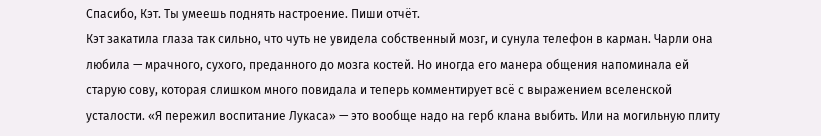Спасибо, Кэт. Ты умеешь поднять настроение. Пиши отчёт.
Кэт закатила глаза так сильно, что чуть не увидела собственный мозг, и сунула телефон в карман. Чарли она любила — мрачного, сухого, преданного до мозга костей. Но иногда его манера общения напоминала ей старую сову, которая слишком много повидала и теперь комментирует всё с выражением вселенской усталости. «Я пережил воспитание Лукаса» — это вообще надо на герб клана выбить. Или на могильную плиту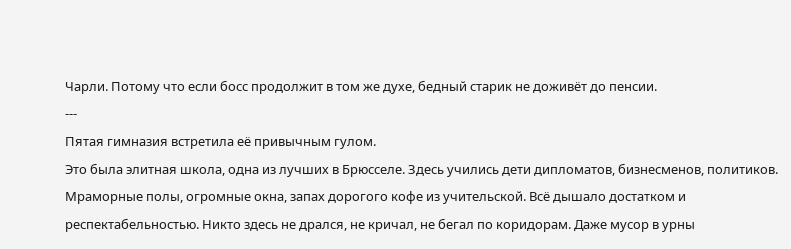Чарли. Потому что если босс продолжит в том же духе, бедный старик не доживёт до пенсии.
---
Пятая гимназия встретила её привычным гулом.
Это была элитная школа, одна из лучших в Брюсселе. Здесь учились дети дипломатов, бизнесменов, политиков. Мраморные полы, огромные окна, запах дорогого кофе из учительской. Всё дышало достатком и респектабельностью. Никто здесь не дрался, не кричал, не бегал по коридорам. Даже мусор в урны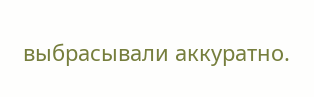выбрасывали аккуратно.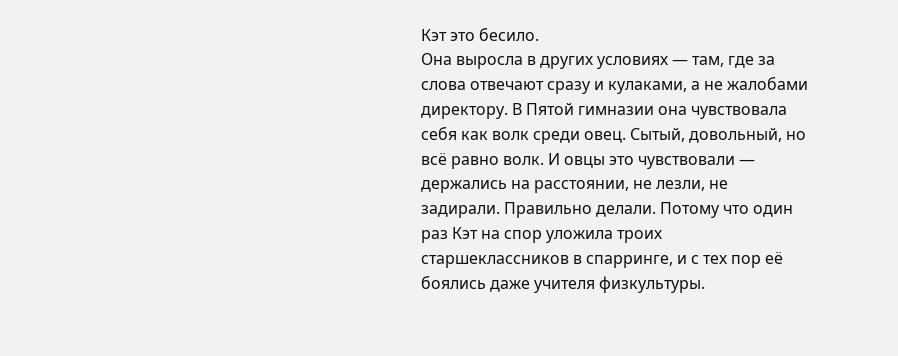Кэт это бесило.
Она выросла в других условиях — там, где за слова отвечают сразу и кулаками, а не жалобами директору. В Пятой гимназии она чувствовала себя как волк среди овец. Сытый, довольный, но всё равно волк. И овцы это чувствовали — держались на расстоянии, не лезли, не задирали. Правильно делали. Потому что один раз Кэт на спор уложила троих старшеклассников в спарринге, и с тех пор её боялись даже учителя физкультуры.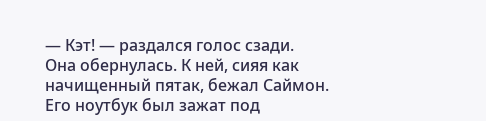— Кэт! — раздался голос сзади.
Она обернулась. К ней, сияя как начищенный пятак, бежал Саймон. Его ноутбук был зажат под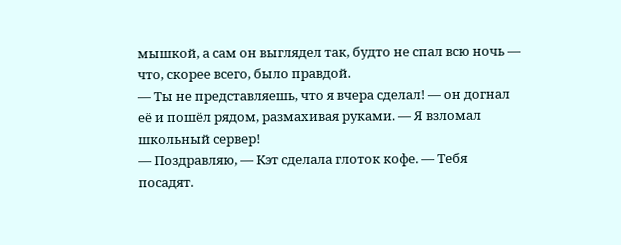мышкой, а сам он выглядел так, будто не спал всю ночь — что, скорее всего, было правдой.
— Ты не представляешь, что я вчера сделал! — он догнал её и пошёл рядом, размахивая руками. — Я взломал школьный сервер!
— Поздравляю, — Кэт сделала глоток кофе. — Тебя посадят.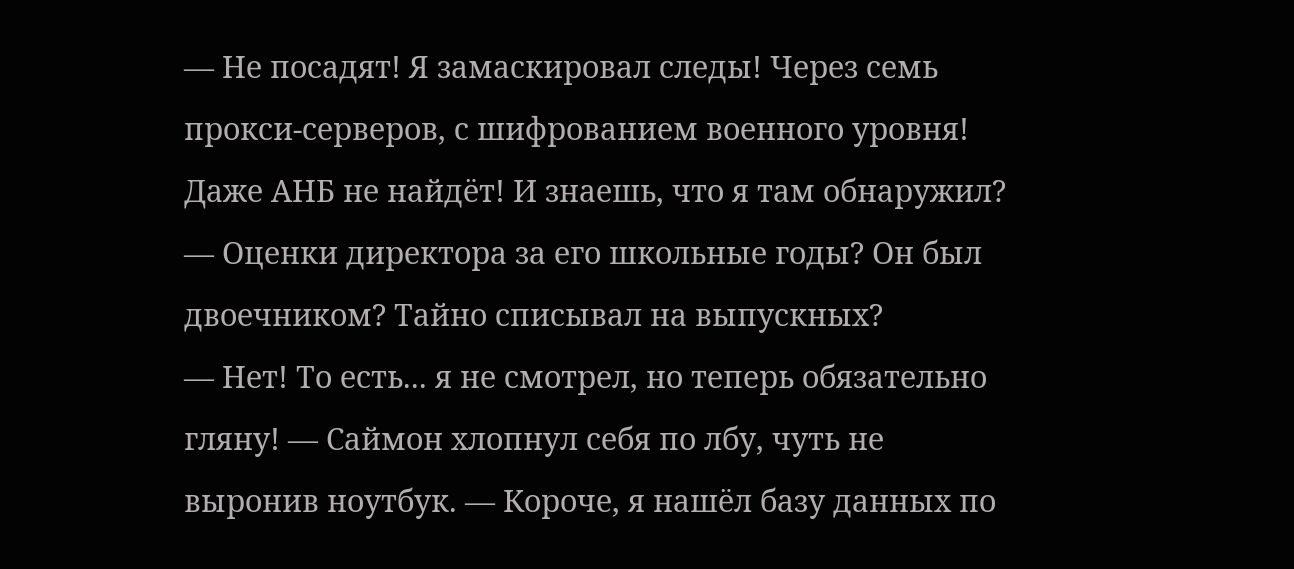— Не посадят! Я замаскировал следы! Через семь прокси-серверов, с шифрованием военного уровня! Даже АНБ не найдёт! И знаешь, что я там обнаружил?
— Оценки директора за его школьные годы? Он был двоечником? Тайно списывал на выпускных?
— Нет! То есть... я не смотрел, но теперь обязательно гляну! — Саймон хлопнул себя по лбу, чуть не выронив ноутбук. — Короче, я нашёл базу данных по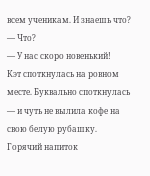всем ученикам. И знаешь что?
— Что?
— У нас скоро новенький!
Кэт споткнулась на ровном месте. Буквально споткнулась — и чуть не вылила кофе на свою белую рубашку. Горячий напиток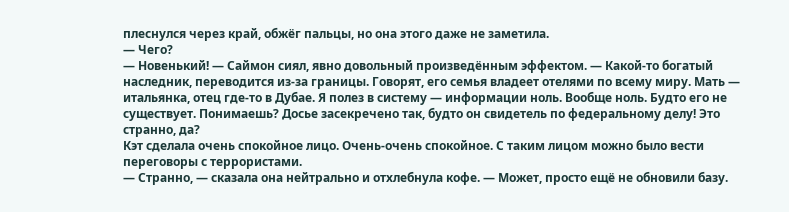плеснулся через край, обжёг пальцы, но она этого даже не заметила.
— Чего?
— Новенький! — Саймон сиял, явно довольный произведённым эффектом. — Какой-то богатый наследник, переводится из-за границы. Говорят, его семья владеет отелями по всему миру. Мать — итальянка, отец где-то в Дубае. Я полез в систему — информации ноль. Вообще ноль. Будто его не существует. Понимаешь? Досье засекречено так, будто он свидетель по федеральному делу! Это странно, да?
Кэт сделала очень спокойное лицо. Очень-очень спокойное. С таким лицом можно было вести переговоры с террористами.
— Странно, — сказала она нейтрально и отхлебнула кофе. — Может, просто ещё не обновили базу.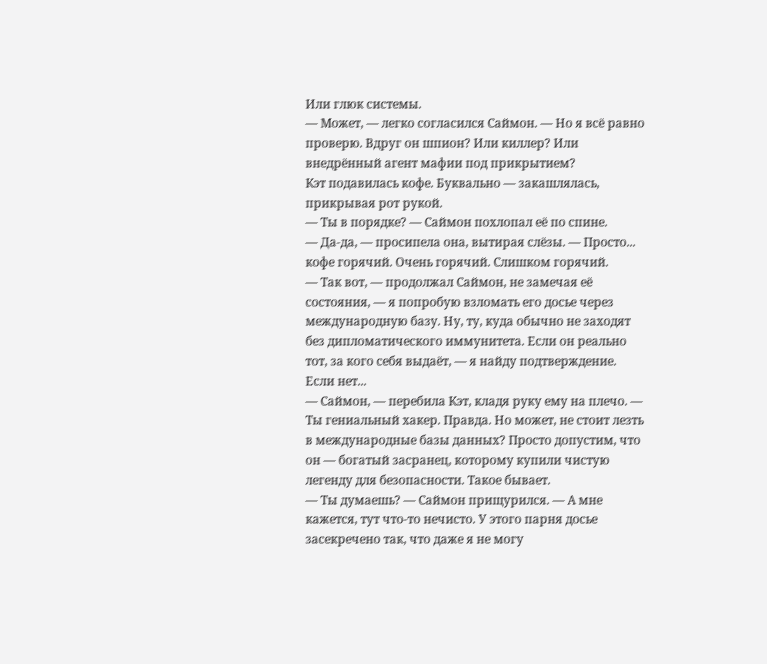Или глюк системы.
— Может, — легко согласился Саймон. — Но я всё равно проверю. Вдруг он шпион? Или киллер? Или внедрённый агент мафии под прикрытием?
Кэт подавилась кофе. Буквально — закашлялась, прикрывая рот рукой.
— Ты в порядке? — Саймон похлопал её по спине.
— Да-да, — просипела она, вытирая слёзы. — Просто... кофе горячий. Очень горячий. Слишком горячий.
— Так вот, — продолжал Саймон, не замечая её состояния, — я попробую взломать его досье через международную базу. Ну, ту, куда обычно не заходят без дипломатического иммунитета. Если он реально тот, за кого себя выдаёт, — я найду подтверждение. Если нет...
— Саймон, — перебила Кэт, кладя руку ему на плечо. — Ты гениальный хакер. Правда. Но может, не стоит лезть в международные базы данных? Просто допустим, что он — богатый засранец, которому купили чистую легенду для безопасности. Такое бывает.
— Ты думаешь? — Саймон прищурился. — А мне кажется, тут что-то нечисто. У этого парня досье засекречено так, что даже я не могу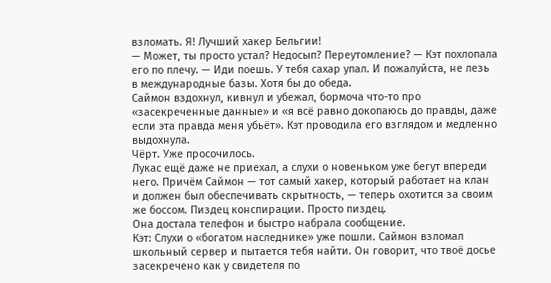взломать. Я! Лучший хакер Бельгии!
— Может, ты просто устал? Недосып? Переутомление? — Кэт похлопала его по плечу. — Иди поешь. У тебя сахар упал. И пожалуйста, не лезь в международные базы. Хотя бы до обеда.
Саймон вздохнул, кивнул и убежал, бормоча что-то про «засекреченные данные» и «я всё равно докопаюсь до правды, даже если эта правда меня убьёт». Кэт проводила его взглядом и медленно выдохнула.
Чёрт. Уже просочилось.
Лукас ещё даже не приехал, а слухи о новеньком уже бегут впереди него. Причём Саймон — тот самый хакер, который работает на клан и должен был обеспечивать скрытность, — теперь охотится за своим же боссом. Пиздец конспирации. Просто пиздец.
Она достала телефон и быстро набрала сообщение.
Кэт: Слухи о «богатом наследнике» уже пошли. Саймон взломал школьный сервер и пытается тебя найти. Он говорит, что твоё досье засекречено как у свидетеля по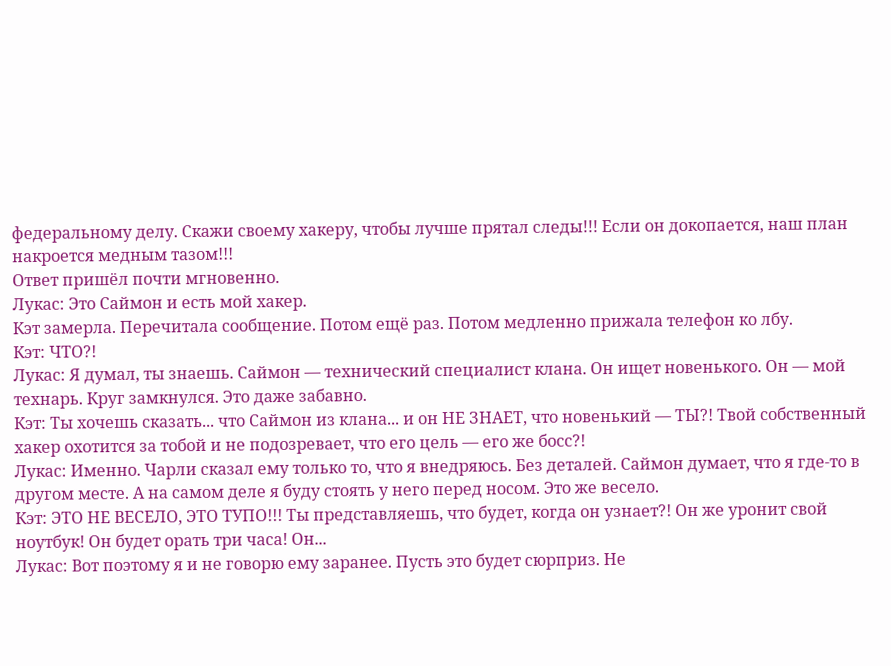федеральному делу. Скажи своему хакеру, чтобы лучше прятал следы!!! Если он докопается, наш план накроется медным тазом!!!
Ответ пришёл почти мгновенно.
Лукас: Это Саймон и есть мой хакер.
Кэт замерла. Перечитала сообщение. Потом ещё раз. Потом медленно прижала телефон ко лбу.
Кэт: ЧТО?!
Лукас: Я думал, ты знаешь. Саймон — технический специалист клана. Он ищет новенького. Он — мой технарь. Круг замкнулся. Это даже забавно.
Кэт: Ты хочешь сказать... что Саймон из клана... и он НЕ ЗНАЕТ, что новенький — ТЫ?! Твой собственный хакер охотится за тобой и не подозревает, что его цель — его же босс?!
Лукас: Именно. Чарли сказал ему только то, что я внедряюсь. Без деталей. Саймон думает, что я где-то в другом месте. А на самом деле я буду стоять у него перед носом. Это же весело.
Кэт: ЭТО НЕ ВЕСЕЛО, ЭТО ТУПО!!! Ты представляешь, что будет, когда он узнает?! Он же уронит свой ноутбук! Он будет орать три часа! Он...
Лукас: Вот поэтому я и не говорю ему заранее. Пусть это будет сюрприз. Не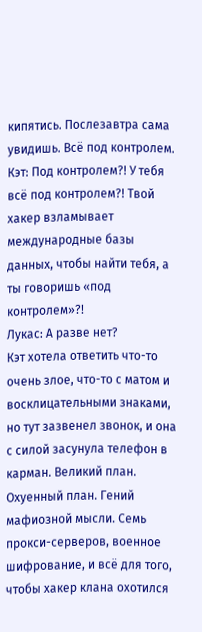кипятись. Послезавтра сама увидишь. Всё под контролем.
Кэт: Под контролем?! У тебя всё под контролем?! Твой хакер взламывает международные базы данных, чтобы найти тебя, а ты говоришь «под контролем»?!
Лукас: А разве нет?
Кэт хотела ответить что-то очень злое, что-то с матом и восклицательными знаками, но тут зазвенел звонок, и она с силой засунула телефон в карман. Великий план. Охуенный план. Гений мафиозной мысли. Семь прокси-серверов, военное шифрование, и всё для того, чтобы хакер клана охотился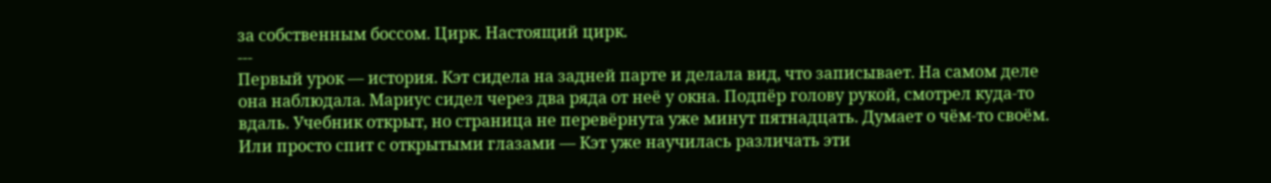за собственным боссом. Цирк. Настоящий цирк.
---
Первый урок — история. Кэт сидела на задней парте и делала вид, что записывает. На самом деле она наблюдала. Мариус сидел через два ряда от неё у окна. Подпёр голову рукой, смотрел куда-то вдаль. Учебник открыт, но страница не перевёрнута уже минут пятнадцать. Думает о чём-то своём. Или просто спит с открытыми глазами — Кэт уже научилась различать эти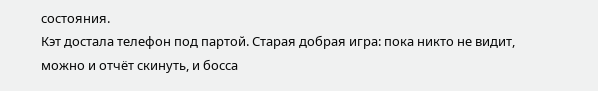состояния.
Кэт достала телефон под партой. Старая добрая игра: пока никто не видит, можно и отчёт скинуть, и босса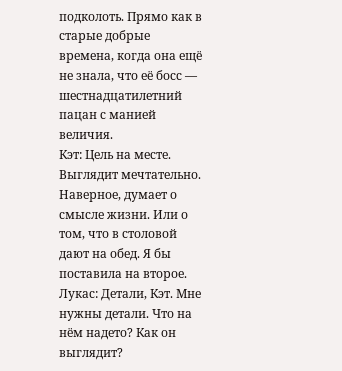подколоть. Прямо как в старые добрые времена, когда она ещё не знала, что её босс — шестнадцатилетний пацан с манией величия.
Кэт: Цель на месте. Выглядит мечтательно. Наверное, думает о смысле жизни. Или о том, что в столовой дают на обед. Я бы поставила на второе.
Лукас: Детали, Кэт. Мне нужны детали. Что на нём надето? Как он выглядит?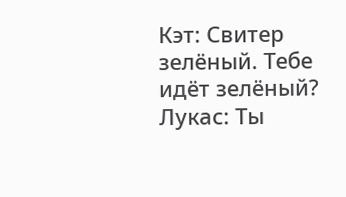Кэт: Свитер зелёный. Тебе идёт зелёный?
Лукас: Ты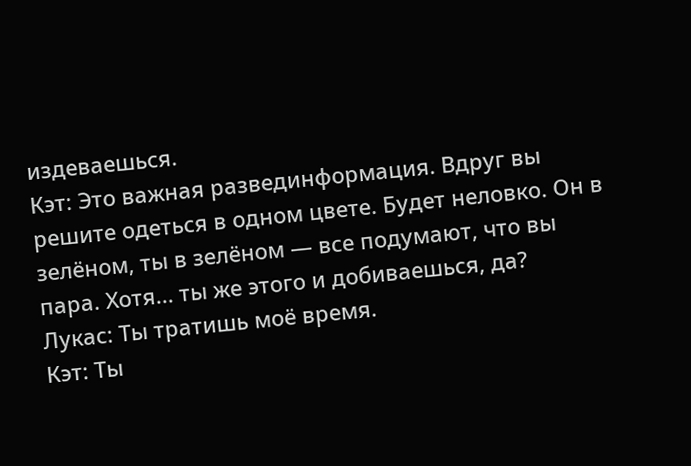издеваешься.
Кэт: Это важная развединформация. Вдруг вы решите одеться в одном цвете. Будет неловко. Он в зелёном, ты в зелёном — все подумают, что вы пара. Хотя... ты же этого и добиваешься, да?
Лукас: Ты тратишь моё время.
Кэт: Ты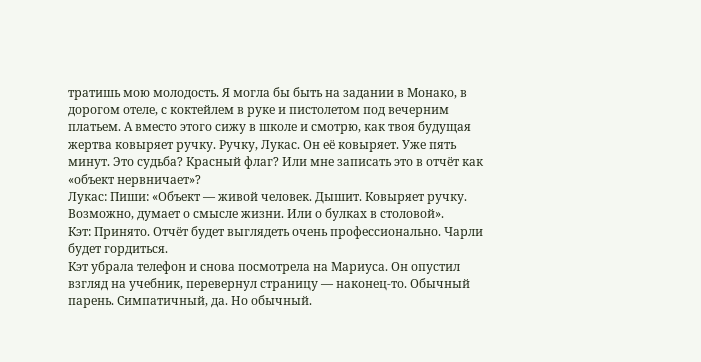тратишь мою молодость. Я могла бы быть на задании в Монако, в дорогом отеле, с коктейлем в руке и пистолетом под вечерним платьем. А вместо этого сижу в школе и смотрю, как твоя будущая жертва ковыряет ручку. Ручку, Лукас. Он её ковыряет. Уже пять минут. Это судьба? Красный флаг? Или мне записать это в отчёт как «объект нервничает»?
Лукас: Пиши: «Объект — живой человек. Дышит. Ковыряет ручку. Возможно, думает о смысле жизни. Или о булках в столовой».
Кэт: Принято. Отчёт будет выглядеть очень профессионально. Чарли будет гордиться.
Кэт убрала телефон и снова посмотрела на Мариуса. Он опустил взгляд на учебник, перевернул страницу — наконец-то. Обычный парень. Симпатичный, да. Но обычный.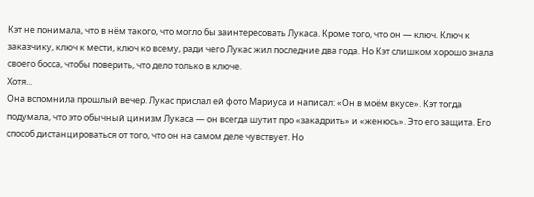Кэт не понимала, что в нём такого, что могло бы заинтересовать Лукаса. Кроме того, что он — ключ. Ключ к заказчику, ключ к мести, ключ ко всему, ради чего Лукас жил последние два года. Но Кэт слишком хорошо знала своего босса, чтобы поверить, что дело только в ключе.
Хотя...
Она вспомнила прошлый вечер. Лукас прислал ей фото Мариуса и написал: «Он в моём вкусе». Кэт тогда подумала, что это обычный цинизм Лукаса — он всегда шутит про «закадрить» и «женюсь». Это его защита. Его способ дистанцироваться от того, что он на самом деле чувствует. Но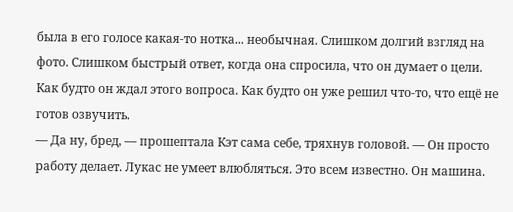была в его голосе какая-то нотка... необычная. Слишком долгий взгляд на фото. Слишком быстрый ответ, когда она спросила, что он думает о цели. Как будто он ждал этого вопроса. Как будто он уже решил что-то, что ещё не готов озвучить.
— Да ну, бред, — прошептала Кэт сама себе, тряхнув головой. — Он просто работу делает. Лукас не умеет влюбляться. Это всем известно. Он машина.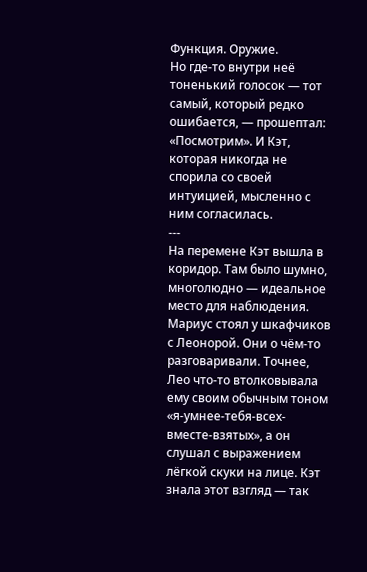Функция. Оружие.
Но где-то внутри неё тоненький голосок — тот самый, который редко ошибается, — прошептал: «Посмотрим». И Кэт, которая никогда не спорила со своей интуицией, мысленно с ним согласилась.
---
На перемене Кэт вышла в коридор. Там было шумно, многолюдно — идеальное место для наблюдения. Мариус стоял у шкафчиков с Леонорой. Они о чём-то разговаривали. Точнее, Лео что-то втолковывала ему своим обычным тоном «я-умнее-тебя-всех-вместе-взятых», а он слушал с выражением лёгкой скуки на лице. Кэт знала этот взгляд — так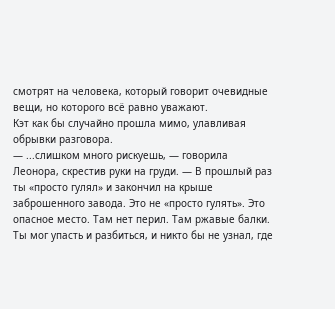смотрят на человека, который говорит очевидные вещи, но которого всё равно уважают.
Кэт как бы случайно прошла мимо, улавливая обрывки разговора.
— ...слишком много рискуешь, — говорила Леонора, скрестив руки на груди. — В прошлый раз ты «просто гулял» и закончил на крыше заброшенного завода. Это не «просто гулять». Это опасное место. Там нет перил. Там ржавые балки. Ты мог упасть и разбиться, и никто бы не узнал, где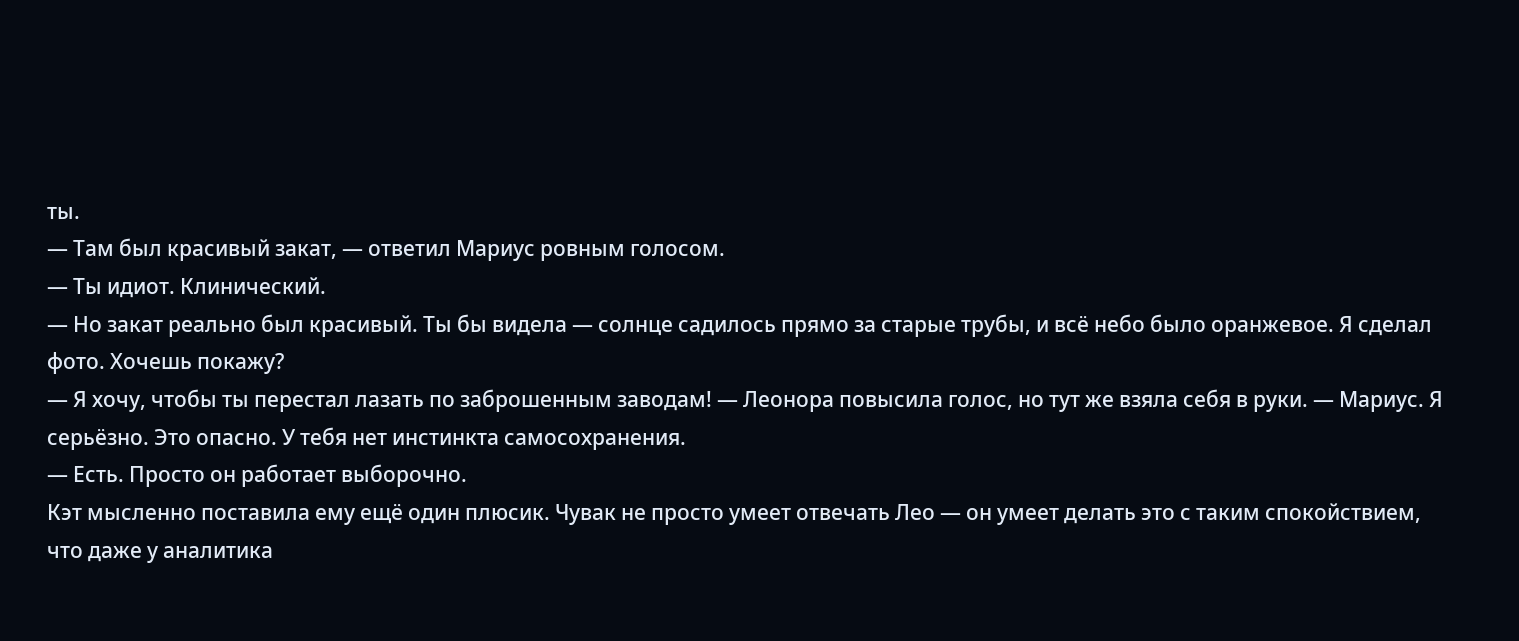ты.
— Там был красивый закат, — ответил Мариус ровным голосом.
— Ты идиот. Клинический.
— Но закат реально был красивый. Ты бы видела — солнце садилось прямо за старые трубы, и всё небо было оранжевое. Я сделал фото. Хочешь покажу?
— Я хочу, чтобы ты перестал лазать по заброшенным заводам! — Леонора повысила голос, но тут же взяла себя в руки. — Мариус. Я серьёзно. Это опасно. У тебя нет инстинкта самосохранения.
— Есть. Просто он работает выборочно.
Кэт мысленно поставила ему ещё один плюсик. Чувак не просто умеет отвечать Лео — он умеет делать это с таким спокойствием, что даже у аналитика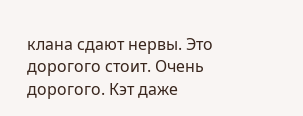клана сдают нервы. Это дорогого стоит. Очень дорогого. Кэт даже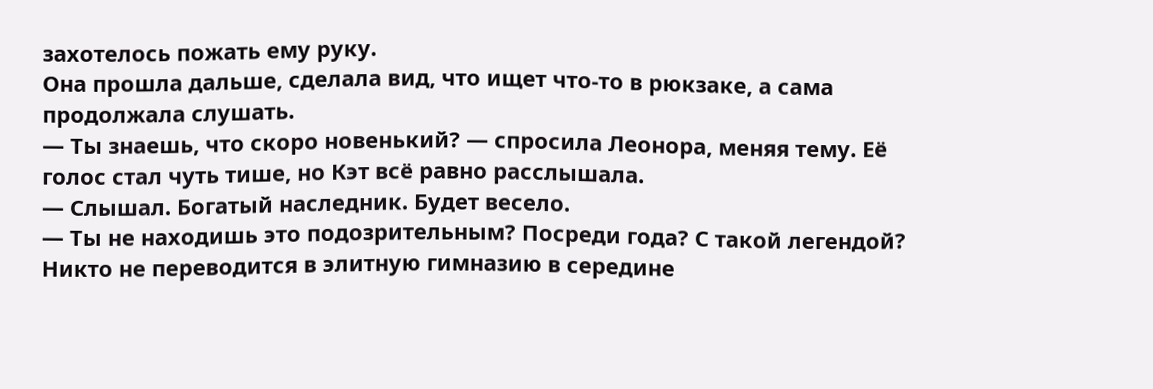захотелось пожать ему руку.
Она прошла дальше, сделала вид, что ищет что-то в рюкзаке, а сама продолжала слушать.
— Ты знаешь, что скоро новенький? — спросила Леонора, меняя тему. Её голос стал чуть тише, но Кэт всё равно расслышала.
— Слышал. Богатый наследник. Будет весело.
— Ты не находишь это подозрительным? Посреди года? С такой легендой? Никто не переводится в элитную гимназию в середине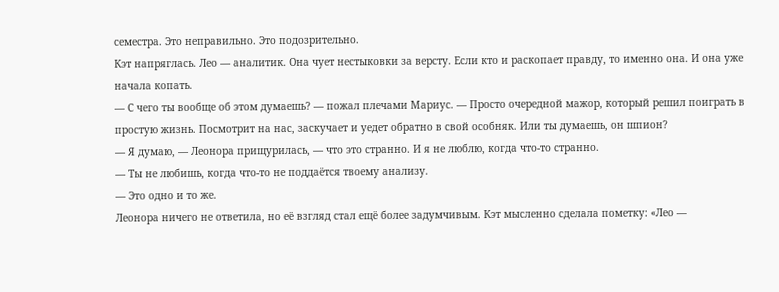семестра. Это неправильно. Это подозрительно.
Кэт напряглась. Лео — аналитик. Она чует нестыковки за версту. Если кто и раскопает правду, то именно она. И она уже начала копать.
— С чего ты вообще об этом думаешь? — пожал плечами Мариус. — Просто очередной мажор, который решил поиграть в простую жизнь. Посмотрит на нас, заскучает и уедет обратно в свой особняк. Или ты думаешь, он шпион?
— Я думаю, — Леонора прищурилась, — что это странно. И я не люблю, когда что-то странно.
— Ты не любишь, когда что-то не поддаётся твоему анализу.
— Это одно и то же.
Леонора ничего не ответила, но её взгляд стал ещё более задумчивым. Кэт мысленно сделала пометку: «Лео —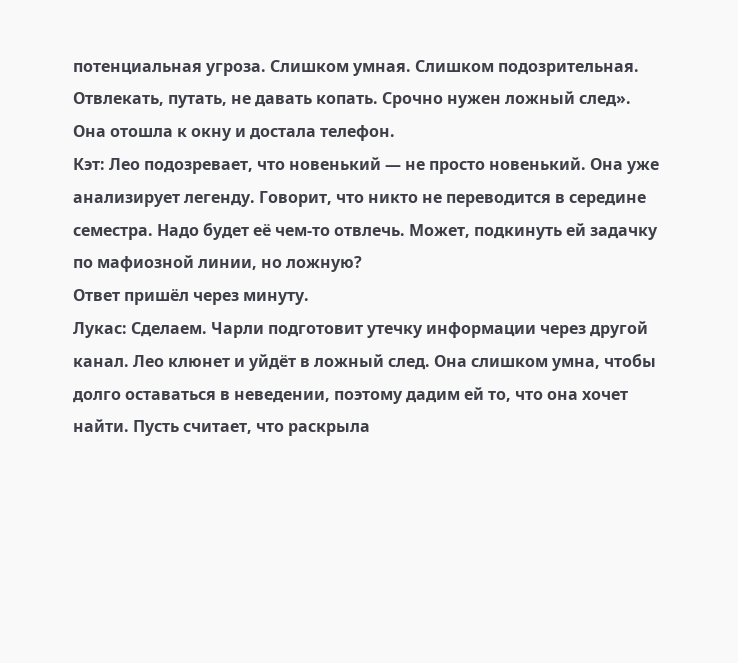потенциальная угроза. Слишком умная. Слишком подозрительная. Отвлекать, путать, не давать копать. Срочно нужен ложный след».
Она отошла к окну и достала телефон.
Кэт: Лео подозревает, что новенький — не просто новенький. Она уже анализирует легенду. Говорит, что никто не переводится в середине семестра. Надо будет её чем-то отвлечь. Может, подкинуть ей задачку по мафиозной линии, но ложную?
Ответ пришёл через минуту.
Лукас: Сделаем. Чарли подготовит утечку информации через другой канал. Лео клюнет и уйдёт в ложный след. Она слишком умна, чтобы долго оставаться в неведении, поэтому дадим ей то, что она хочет найти. Пусть считает, что раскрыла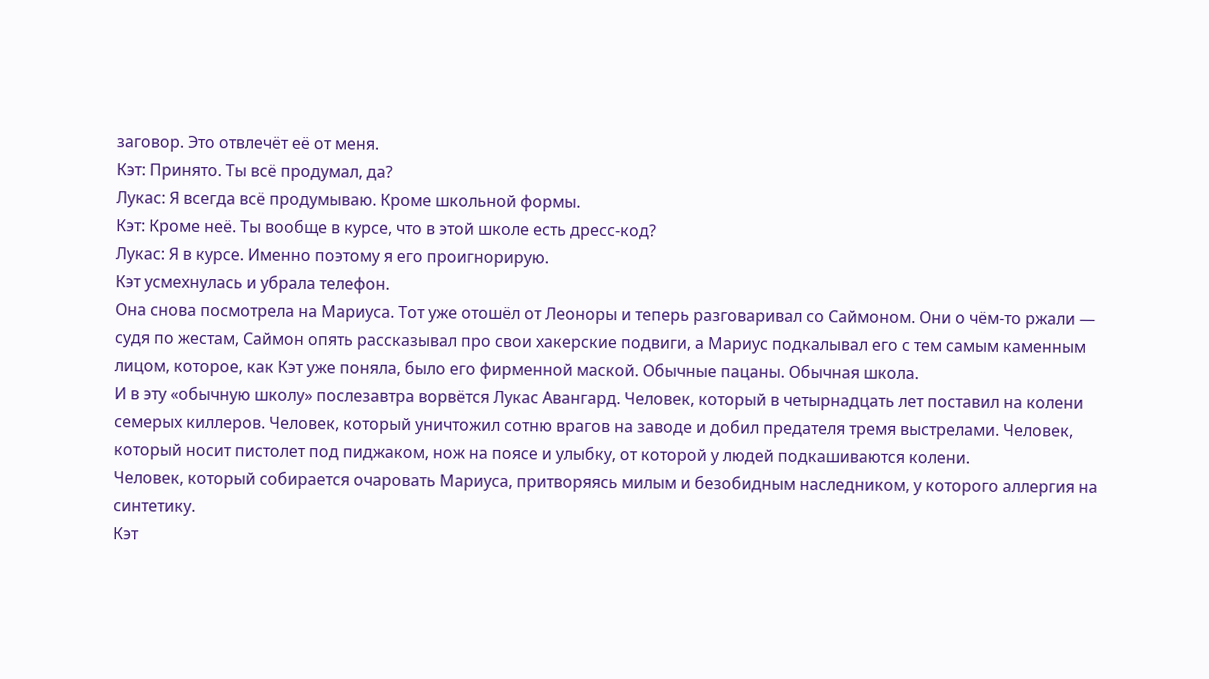заговор. Это отвлечёт её от меня.
Кэт: Принято. Ты всё продумал, да?
Лукас: Я всегда всё продумываю. Кроме школьной формы.
Кэт: Кроме неё. Ты вообще в курсе, что в этой школе есть дресс-код?
Лукас: Я в курсе. Именно поэтому я его проигнорирую.
Кэт усмехнулась и убрала телефон.
Она снова посмотрела на Мариуса. Тот уже отошёл от Леоноры и теперь разговаривал со Саймоном. Они о чём-то ржали — судя по жестам, Саймон опять рассказывал про свои хакерские подвиги, а Мариус подкалывал его с тем самым каменным лицом, которое, как Кэт уже поняла, было его фирменной маской. Обычные пацаны. Обычная школа.
И в эту «обычную школу» послезавтра ворвётся Лукас Авангард. Человек, который в четырнадцать лет поставил на колени семерых киллеров. Человек, который уничтожил сотню врагов на заводе и добил предателя тремя выстрелами. Человек, который носит пистолет под пиджаком, нож на поясе и улыбку, от которой у людей подкашиваются колени.
Человек, который собирается очаровать Мариуса, притворяясь милым и безобидным наследником, у которого аллергия на синтетику.
Кэт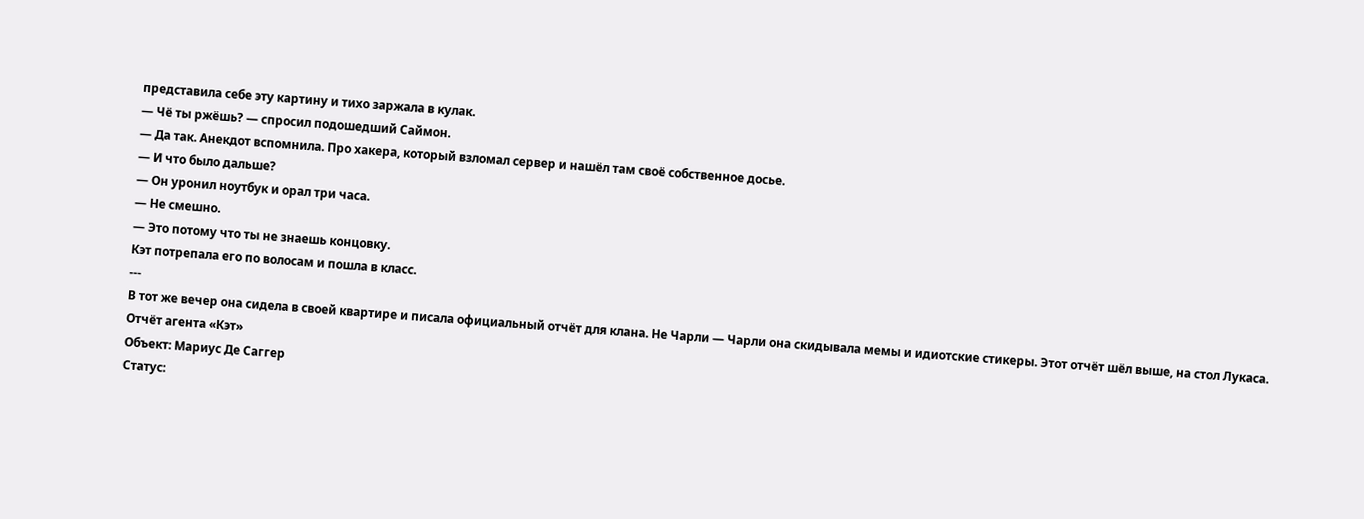представила себе эту картину и тихо заржала в кулак.
— Чё ты ржёшь? — спросил подошедший Саймон.
— Да так. Анекдот вспомнила. Про хакера, который взломал сервер и нашёл там своё собственное досье.
— И что было дальше?
— Он уронил ноутбук и орал три часа.
— Не смешно.
— Это потому что ты не знаешь концовку.
Кэт потрепала его по волосам и пошла в класс.
---
В тот же вечер она сидела в своей квартире и писала официальный отчёт для клана. Не Чарли — Чарли она скидывала мемы и идиотские стикеры. Этот отчёт шёл выше, на стол Лукаса.
Отчёт агента «Кэт»
Объект: Мариус Де Саггер
Статус: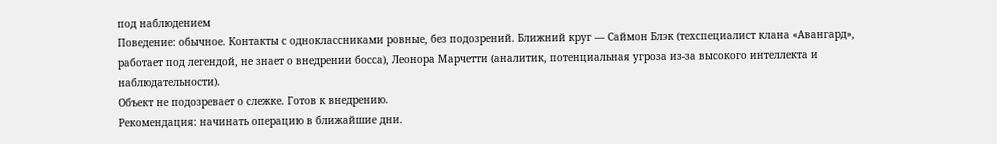под наблюдением
Поведение: обычное. Контакты с одноклассниками ровные, без подозрений. Ближний круг — Саймон Блэк (техспециалист клана «Авангард», работает под легендой, не знает о внедрении босса), Леонора Марчетти (аналитик, потенциальная угроза из-за высокого интеллекта и наблюдательности).
Объект не подозревает о слежке. Готов к внедрению.
Рекомендация: начинать операцию в ближайшие дни.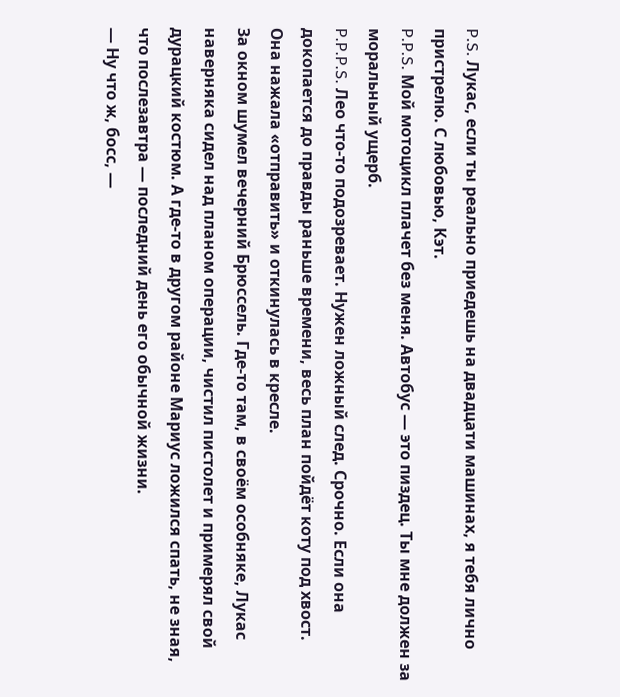P.S. Лукас, если ты реально приедешь на двадцати машинах, я тебя лично пристрелю. С любовью, Кэт.
P.P.S. Мой мотоцикл плачет без меня. Автобус — это пиздец. Ты мне должен за моральный ущерб.
P.P.P.S. Лео что-то подозревает. Нужен ложный след. Срочно. Если она докопается до правды раньше времени, весь план пойдёт коту под хвост.
Она нажала «отправить» и откинулась в кресле.
За окном шумел вечерний Брюссель. Где-то там, в своём особняке, Лукас наверняка сидел над планом операции, чистил пистолет и примерял свой дурацкий костюм. А где-то в другом районе Мариус ложился спать, не зная, что послезавтра — последний день его обычной жизни.
— Ну что ж, босс, —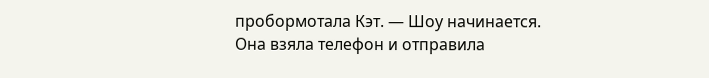пробормотала Кэт. — Шоу начинается.
Она взяла телефон и отправила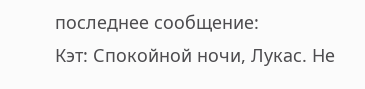последнее сообщение:
Кэт: Спокойной ночи, Лукас. Не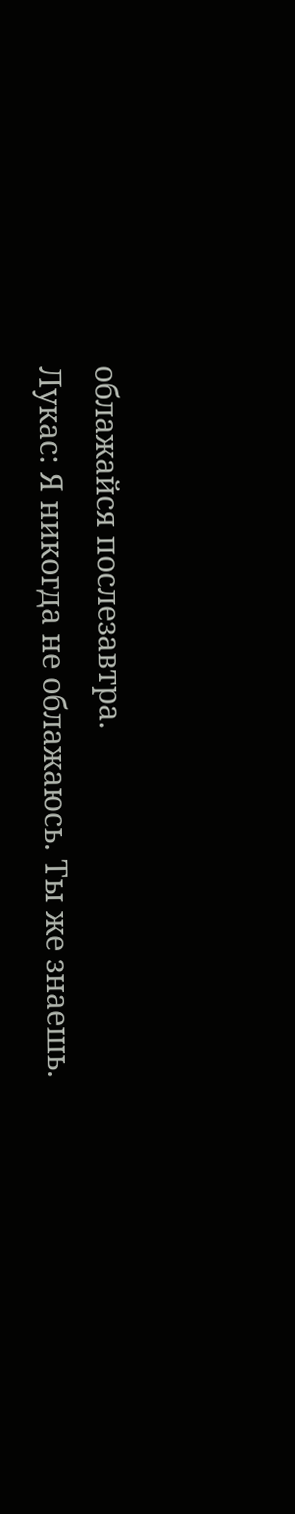облажайся послезавтра.
Лукас: Я никогда не облажаюсь. Ты же знаешь.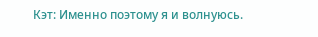Кэт: Именно поэтому я и волнуюсь.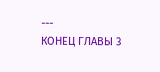---
КОНЕЦ ГЛАВЫ 3